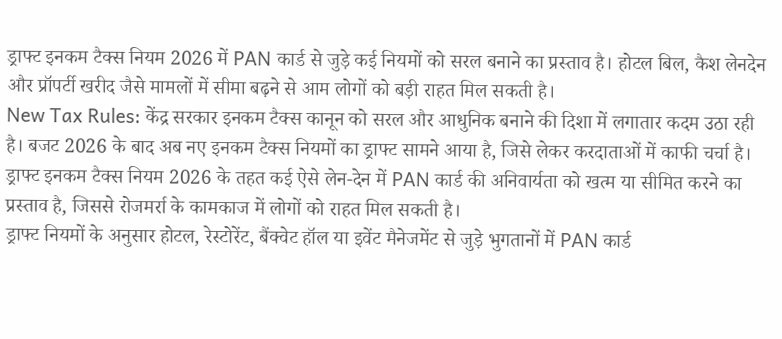ड्राफ्ट इनकम टैक्स नियम 2026 में PAN कार्ड से जुड़े कई नियमों को सरल बनाने का प्रस्ताव है। होटल बिल, कैश लेनदेन और प्रॉपर्टी खरीद जैसे मामलों में सीमा बढ़ने से आम लोगों को बड़ी राहत मिल सकती है।
New Tax Rules: केंद्र सरकार इनकम टैक्स कानून को सरल और आधुनिक बनाने की दिशा में लगातार कदम उठा रही है। बजट 2026 के बाद अब नए इनकम टैक्स नियमों का ड्राफ्ट सामने आया है, जिसे लेकर करदाताओं में काफी चर्चा है। ड्राफ्ट इनकम टैक्स नियम 2026 के तहत कई ऐसे लेन-देन में PAN कार्ड की अनिवार्यता को खत्म या सीमित करने का प्रस्ताव है, जिससे रोजमर्रा के कामकाज में लोगों को राहत मिल सकती है।
ड्राफ्ट नियमों के अनुसार होटल, रेस्टोरेंट, बैंक्वेट हॉल या इवेंट मैनेजमेंट से जुड़े भुगतानों में PAN कार्ड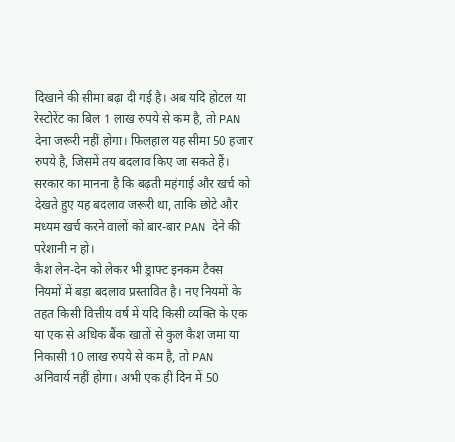दिखाने की सीमा बढ़ा दी गई है। अब यदि होटल या रेस्टोरेंट का बिल 1 लाख रुपये से कम है, तो PAN देना जरूरी नहीं होगा। फिलहाल यह सीमा 50 हजार रुपये है, जिसमें तय बदलाव किए जा सकते हैं। सरकार का मानना है कि बढ़ती महंगाई और खर्च को देखते हुए यह बदलाव जरूरी था, ताकि छोटे और मध्यम खर्च करने वालों को बार-बार PAN देने की परेशानी न हो।
कैश लेन-देन को लेकर भी ड्राफ्ट इनकम टैक्स नियमों में बड़ा बदलाव प्रस्तावित है। नए नियमों के तहत किसी वित्तीय वर्ष में यदि किसी व्यक्ति के एक या एक से अधिक बैंक खातों से कुल कैश जमा या निकासी 10 लाख रुपये से कम है, तो PAN अनिवार्य नहीं होगा। अभी एक ही दिन में 50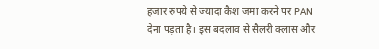हजार रुपये से ज्यादा कैश जमा करने पर PAN देना पड़ता है। इस बदलाव से सैलरी क्लास और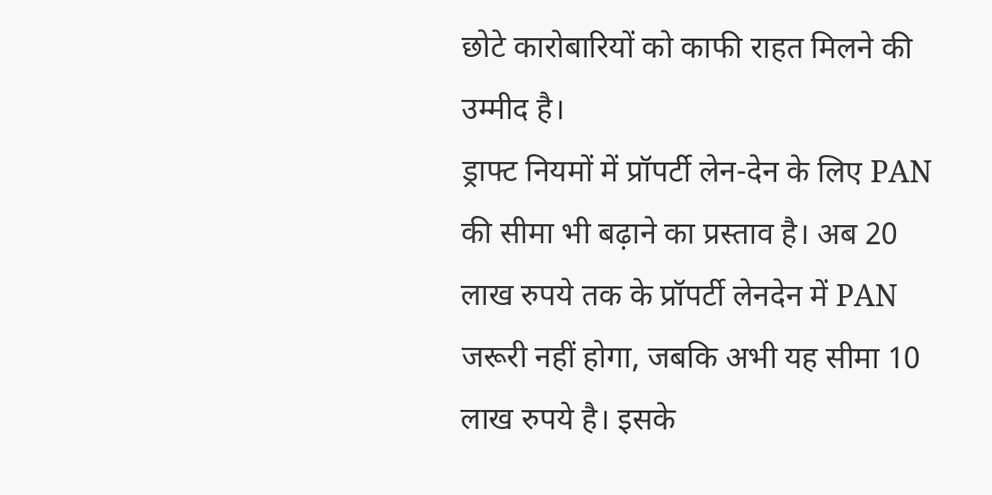छोटे कारोबारियों को काफी राहत मिलने की उम्मीद है।
ड्राफ्ट नियमों में प्रॉपर्टी लेन-देन के लिए PAN की सीमा भी बढ़ाने का प्रस्ताव है। अब 20 लाख रुपये तक के प्रॉपर्टी लेनदेन में PAN जरूरी नहीं होगा, जबकि अभी यह सीमा 10 लाख रुपये है। इसके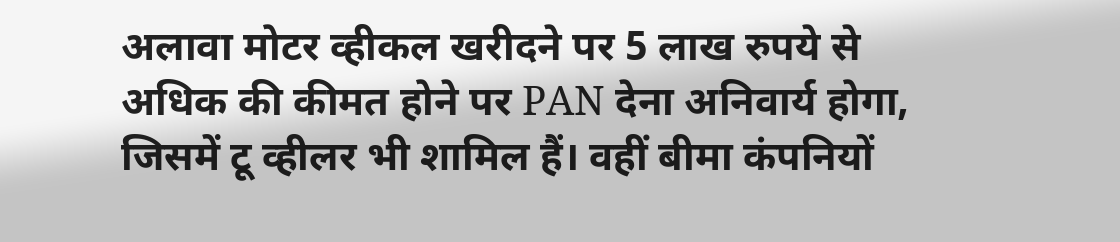अलावा मोटर व्हीकल खरीदने पर 5 लाख रुपये से अधिक की कीमत होने पर PAN देना अनिवार्य होगा, जिसमें टू व्हीलर भी शामिल हैं। वहीं बीमा कंपनियों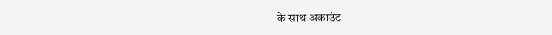के साथ अकाउंट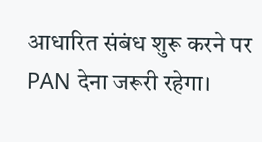आधारित संबंध शुरू करने पर PAN देना जरूरी रहेगा।